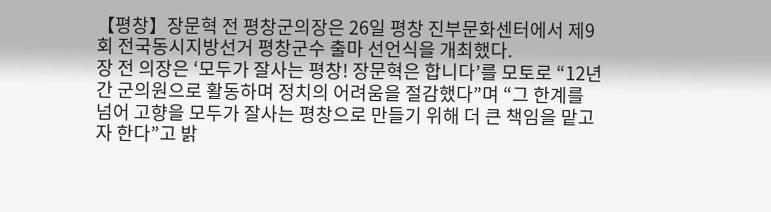【평창】장문혁 전 평창군의장은 26일 평창 진부문화센터에서 제9회 전국동시지방선거 평창군수 출마 선언식을 개최했다.
장 전 의장은 ‘모두가 잘사는 평창! 장문혁은 합니다’를 모토로 “12년간 군의원으로 활동하며 정치의 어려움을 절감했다”며 “그 한계를 넘어 고향을 모두가 잘사는 평창으로 만들기 위해 더 큰 책임을 맡고자 한다”고 밝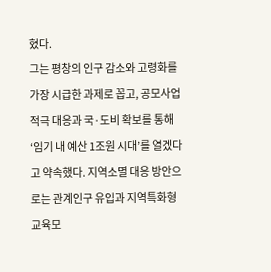혔다.
그는 평창의 인구 감소와 고령화를 가장 시급한 과제로 꼽고, 공모사업 적극 대응과 국·도비 확보를 통해 ‘임기 내 예산 1조원 시대’를 열겠다고 약속했다. 지역소멸 대응 방안으로는 관계인구 유입과 지역특화형 교육모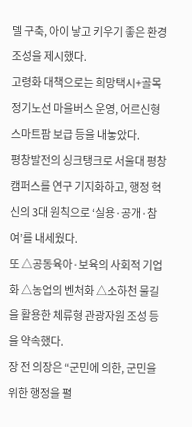델 구축, 아이 낳고 키우기 좋은 환경 조성을 제시했다.
고령화 대책으로는 희망택시+골목 정기노선 마을버스 운영, 어르신형 스마트팜 보급 등을 내놓았다.
평창발전의 싱크탱크로 서울대 평창캠퍼스를 연구 기지화하고, 행정 혁신의 3대 원칙으로 ‘실용·공개·참여’를 내세웠다.
또 △공동육아·보육의 사회적 기업화 △농업의 벤처화 △소하천 물길을 활용한 체류형 관광자원 조성 등을 약속했다.
장 전 의장은 “군민에 의한, 군민을 위한 행정을 펼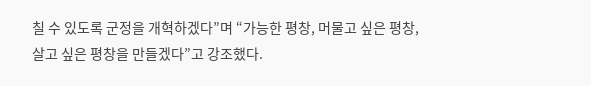칠 수 있도록 군정을 개혁하겠다”며 “가능한 평창, 머물고 싶은 평창, 살고 싶은 평창을 만들겠다”고 강조했다.